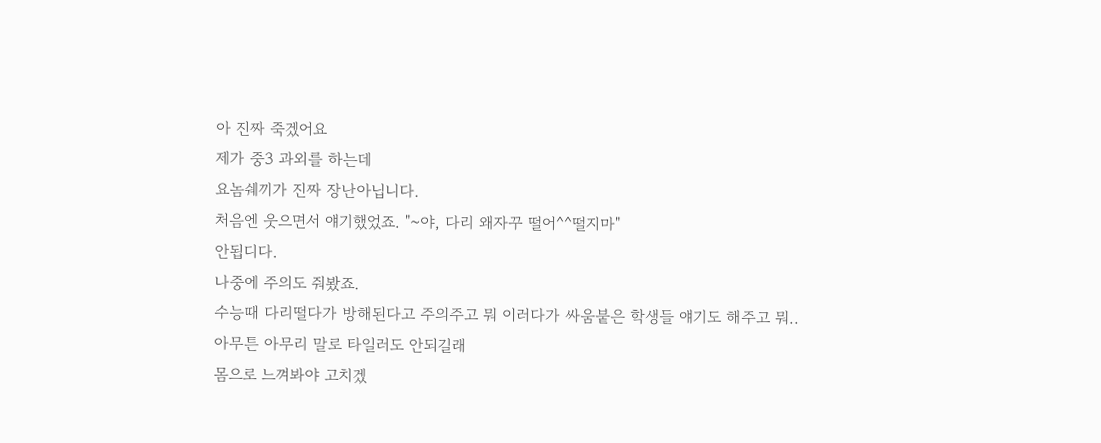아 진짜 죽겠어요
제가 중3 과외를 하는데
요놈쉐끼가 진짜 장난아닙니다.
처음엔 웃으면서 얘기했었죠. "~야, 다리 왜자꾸 떨어^^떨지마"
안됩디다.
나중에 주의도 줘봤죠.
수능때 다리떨다가 방해된다고 주의주고 뭐 이러다가 싸움붙은 학생들 얘기도 해주고 뭐..
아무튼 아무리 말로 타일러도 안되길래
몸으로 느껴봐야 고치겠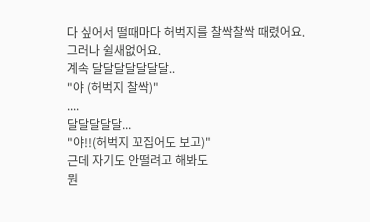다 싶어서 떨때마다 허벅지를 찰싹찰싹 때렸어요.
그러나 쉴새없어요.
계속 달달달달달달달..
"야 (허벅지 찰싹)"
....
달달달달달...
"야!!(허벅지 꼬집어도 보고)"
근데 자기도 안떨려고 해봐도
뭔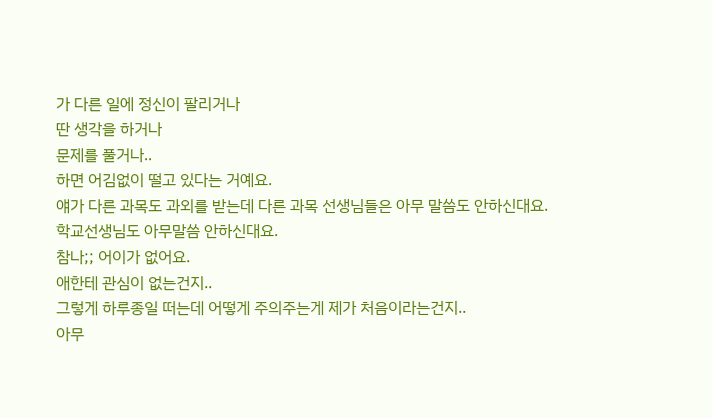가 다른 일에 정신이 팔리거나
딴 생각을 하거나
문제를 풀거나..
하면 어김없이 떨고 있다는 거예요.
얘가 다른 과목도 과외를 받는데 다른 과목 선생님들은 아무 말씀도 안하신대요.
학교선생님도 아무말씀 안하신대요.
참나;; 어이가 없어요.
애한테 관심이 없는건지..
그렇게 하루종일 떠는데 어떻게 주의주는게 제가 처음이라는건지..
아무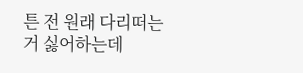튼 전 원래 다리떠는거 싫어하는데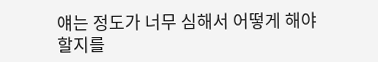얘는 정도가 너무 심해서 어떻게 해야할지를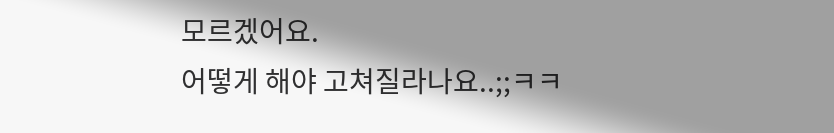모르겠어요.
어떻게 해야 고쳐질라나요..;;ㅋㅋ